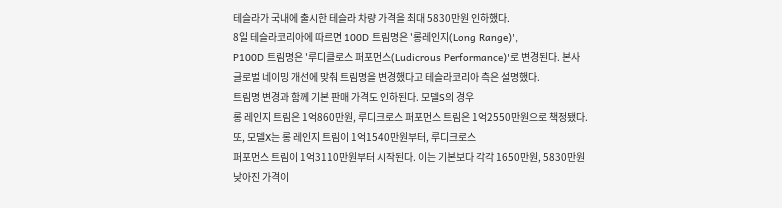테슬라가 국내에 출시한 테슬라 차량 가격을 최대 5830만원 인하했다.
8일 테슬라코리아에 따르면 100D 트림명은 '롱레인지(Long Range)',
P100D 트림명은 '루디클로스 퍼포먼스(Ludicrous Performance)'로 변경된다. 본사
글로벌 네이밍 개선에 맞춰 트림명을 변경했다고 테슬라코리아 측은 설명했다.
트림명 변경과 함께 기본 판매 가격도 인하된다. 모델S의 경우
롱 레인지 트림은 1억860만원, 루디크로스 퍼포먼스 트림은 1억2550만원으로 책정됐다.
또, 모델X는 롱 레인지 트림이 1억1540만원부터, 루디크로스
퍼포먼스 트림이 1억3110만원부터 시작된다. 이는 기본보다 각각 1650만원, 5830만원
낮아진 가격이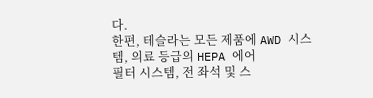다.
한편, 테슬라는 모든 제품에 AWD 시스템, 의료 등급의 HEPA 에어
필터 시스템, 전 좌석 및 스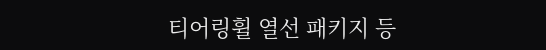티어링휠 열선 패키지 등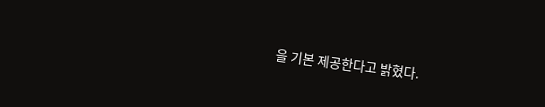을 기본 제공한다고 밝혔다.